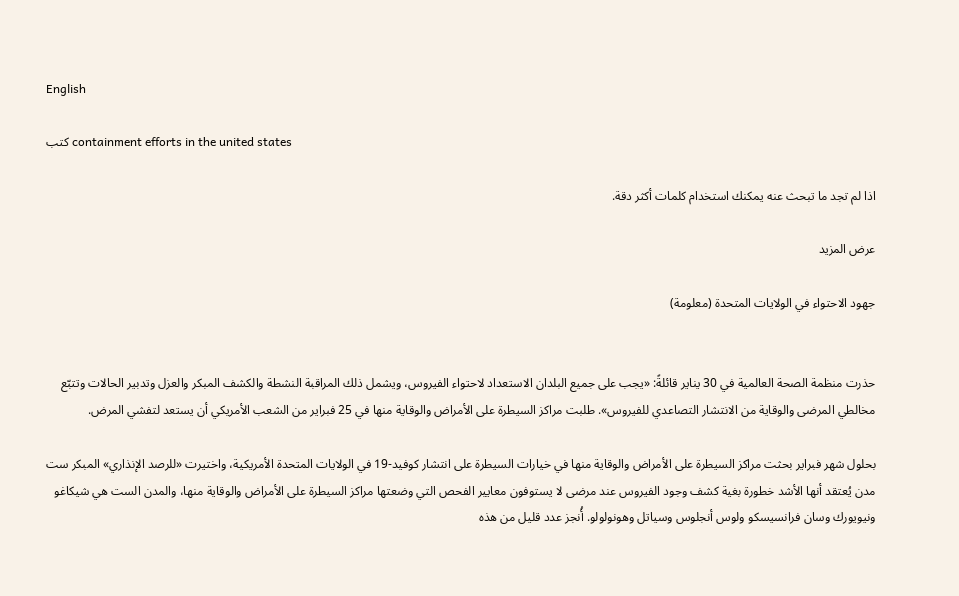English

كتب containment efforts in the united states

اذا لم تجد ما تبحث عنه يمكنك استخدام كلمات أكثر دقة.

عرض المزيد

جهود الاحتواء في الولايات المتحدة (معلومة)


حذرت منظمة الصحة العالمية في 30 يناير قائلةً: «يجب على جميع البلدان الاستعداد لاحتواء الفيروس، ويشمل ذلك المراقبة النشطة والكشف المبكر والعزل وتدبير الحالات وتتبّع مخالطي المرضى والوقاية من الانتشار التصاعدي للفيروس». طلبت مراكز السيطرة على الأمراض والوقاية منها في 25 فبراير من الشعب الأمريكي أن يستعد لتفشي المرض.

بحلول شهر فبراير بحثت مراكز السيطرة على الأمراض والوقاية منها في خيارات السيطرة على انتشار كوفيد-19 في الولايات المتحدة الأمريكية، واختيرت «للرصد الإنذاري» المبكر ست مدن يُعتقد أنها الأشد خطورة بغية كشف وجود الفيروس عند مرضى لا يستوفون معايير الفحص التي وضعتها مراكز السيطرة على الأمراض والوقاية منها، والمدن الست هي شيكاغو ونيويورك وسان فرانسيسكو ولوس أنجلوس وسياتل وهونولولو. أُنجز عدد قليل من هذه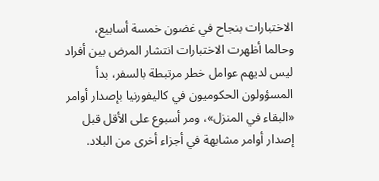الاختبارات بنجاح في غضون خمسة أسابيع، وحالما أظهرت الاختبارات انتشار المرض بين أفراد ليس لديهم عوامل خطر مرتبطة بالسفر، بدأ المسؤولون الحكوميون في كاليفورنيا بإصدار أوامر «البقاء في المنزل»، ومر أسبوع على الأقل قبل إصدار أوامر مشابهة في أجزاء أخرى من البلاد.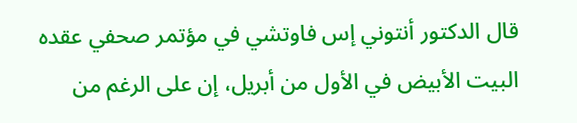قال الدكتور أنتوني إس فاوتشي في مؤتمر صحفي عقده البيت الأبيض في الأول من أبريل، إن على الرغم من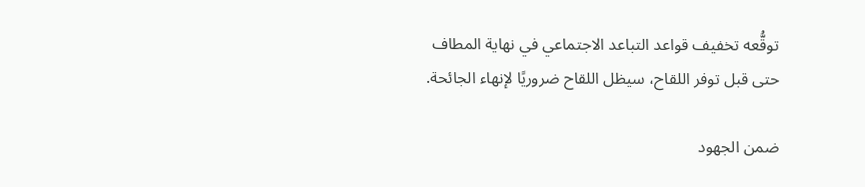توقُّعه تخفيف قواعد التباعد الاجتماعي في نهاية المطاف حتى قبل توفر اللقاح، سيظل اللقاح ضروريًا لإنهاء الجائحة.

ضمن الجهود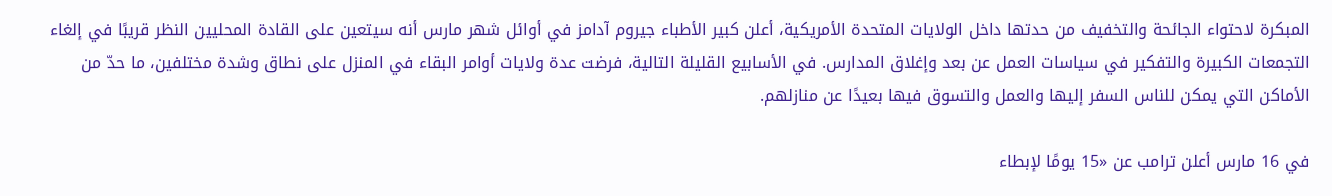المبكرة لاحتواء الجائحة والتخفيف من حدتها داخل الولايات المتحدة الأمريكية، أعلن كبير الأطباء جيروم آدامز في أوائل شهر مارس أنه سيتعين على القادة المحليين النظر قريبًا في إلغاء التجمعات الكبيرة والتفكير في سياسات العمل عن بعد وإغلاق المدارس. في الأسابيع القليلة التالية، فرضت عدة ولايات أوامر البقاء في المنزل على نطاق وشدة مختلفين، ما حدّ من الأماكن التي يمكن للناس السفر إليها والعمل والتسوق فيها بعيدًا عن منازلهم.

في 16 مارس أعلن ترامب عن «15 يومًا لإبطاء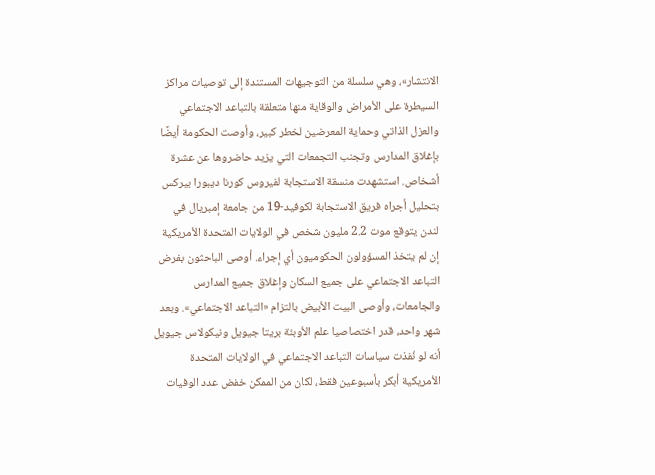الانتشار»، وهي سلسلة من التوجيهات المستندة إلى توصيات مراكز السيطرة على الأمراض والوقاية منها متعلقة بالتباعد الاجتماعي والعزل الذاتي وحماية المعرضين لخطر كبير، وأوصت الحكومة أيضًا بإغلاق المدارس وتجنب التجمعات التي يزيد حاضروها عن عشرة أشخاص. استشهدت منسقة الاستجابة لفيروس كورنا ديبورا بيركس بتحليل أجراه فريق الاستجابة لكوفيد-19 من جامعة إمبريال في لندن يتوقع موت 2.2 مليون شخص في الولايات المتحدة الأمريكية إن لم يتخذ المسؤولون الحكوميون أي إجراء. أوصى الباحثون بفرض التباعد الاجتماعي على جميع السكان وإغلاق جميع المدارس والجامعات، وأوصى البيت الأبيض بالتزام «التباعد الاجتماعي». وبعد شهر واحد، قدر اختصاصيا علم الأوبئة بريتا جيويل ونيكولاس جيويل أنه لو نُفذت سياسات التباعد الاجتماعي في الولايات المتحدة الأمريكية أبكر بأسبوعين فقط، لكان من الممكن خفض عدد الوفيات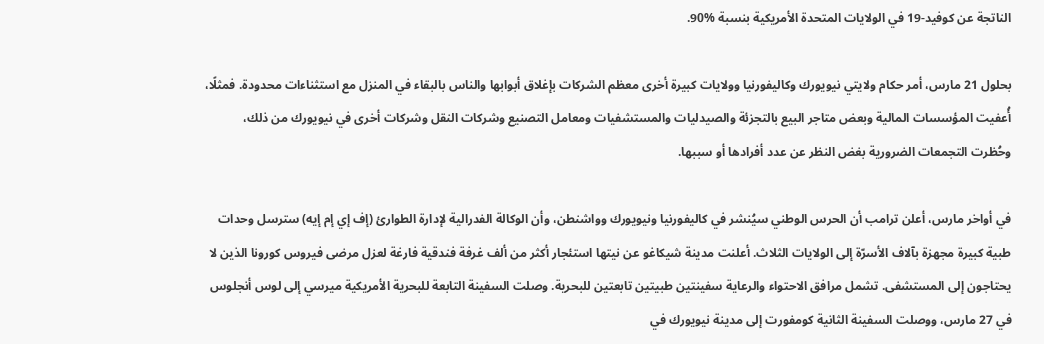الناتجة عن كوفيد-19 في الولايات المتحدة الأمريكية بنسبة %90.

بحلول 21 مارس، أمر حكام ولايتي نيويورك وكاليفورنيا وولايات كبيرة أخرى معظم الشركات بإغلاق أبوابها والناس بالبقاء في المنزل مع استثناءات محدودة. فمثلًا، أُعفيت المؤسسات المالية وبعض متاجر البيع بالتجزئة والصيدليات والمستشفيات ومعامل التصنيع وشركات النقل وشركات أخرى في نيويورك من ذلك، وحُظرت التجمعات الضرورية بغض النظر عن عدد أفرادها أو سببها.

في أواخر مارس، أعلن ترامب أن الحرس الوطني سيُنشر في كاليفورنيا ونيويورك وواشنطن، وأن الوكالة الفدرالية لإدارة الطوارئ (إف إي إم إيه) سترسل وحدات طبية كبيرة مجهزة بآلاف الأسرّة إلى الولايات الثلاث. أعلنت مدينة شيكاغو عن نيتها استئجار أكثر من ألف غرفة فندقية فارغة لعزل مرضى فيروس كورونا الذين لا يحتاجون إلى المستشفى. تشمل مرافق الاحتواء والرعاية سفينتين طبيتين تابعتين للبحرية. وصلت السفينة التابعة للبحرية الأمريكية ميرسي إلى لوس أنجلوس في 27 مارس، ووصلت السفينة الثانية كومفورت إلى مدينة نيويورك في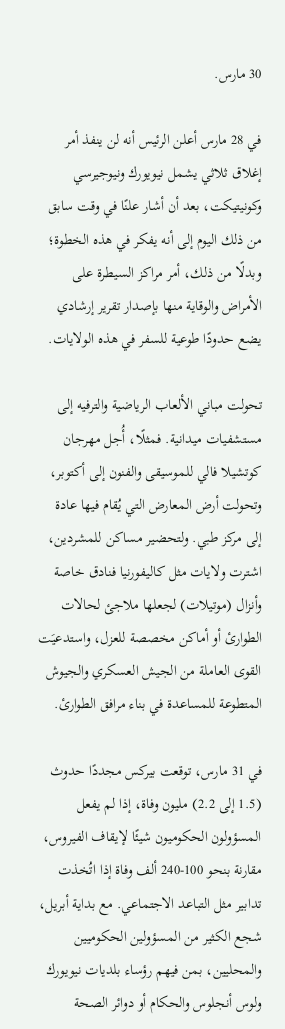30 مارس.

في 28 مارس أعلن الرئيس أنه لن ينفذ أمر إغلاق ثلاثي يشمل نيويورك ونيوجيرسي وكونيتيكت، بعد أن أشار علنًا في وقت سابق من ذلك اليوم إلى أنه يفكر في هذه الخطوة؛ وبدلًا من ذلك، أمر مراكز السيطرة على الأمراض والوقاية منها بإصدار تقرير إرشادي يضع حدودًا طوعية للسفر في هذه الولايات.

تحولت مباني الألعاب الرياضية والترفيه إلى مستشفيات ميدانية. فمثلًا، أُجل مهرجان كوتشيلا فالي للموسيقى والفنون إلى أكتوبر، وتحولت أرض المعارض التي يُقام فيها عادة إلى مركز طبي. ولتحضير مساكن للمشردين، اشترت ولايات مثل كاليفورنيا فنادق خاصة وأنزال (موتيلات) لجعلها ملاجئ لحالات الطوارئ أو أماكن مخصصة للعزل، واستدعيَت القوى العاملة من الجيش العسكري والجيوش المتطوعة للمساعدة في بناء مرافق الطوارئ.

في 31 مارس، توقعت بيركس مجددًا حدوث (1.5 إلى 2.2) مليون وفاة، إذا لم يفعل المسؤولون الحكوميون شيئًا لإيقاف الفيروس، مقارنة بنحو 100-240 ألف وفاة إذا اتُخذت تدابير مثل التباعد الاجتماعي. مع بداية أبريل، شجع الكثير من المسؤولين الحكوميين والمحليين، بمن فيهم رؤساء بلديات نيويورك ولوس أنجلوس والحكام أو دوائر الصحة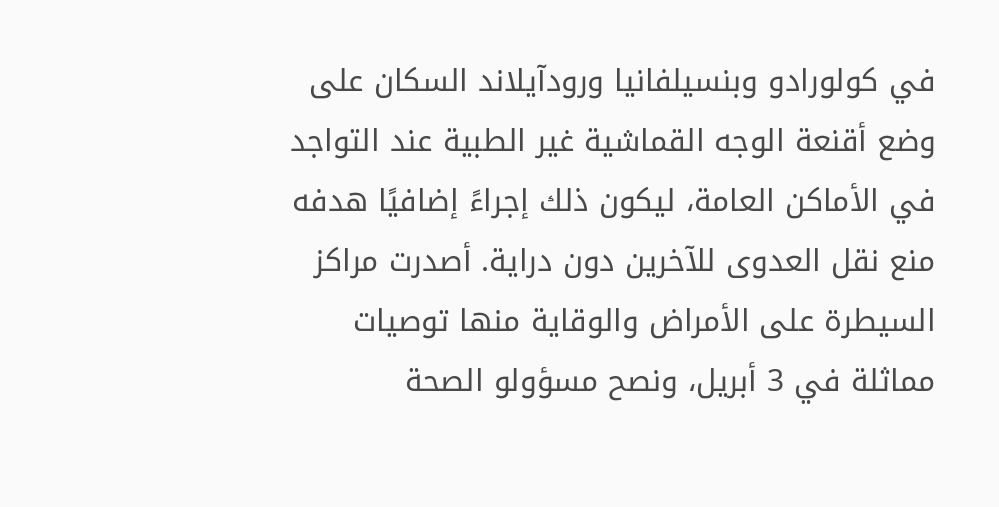في كولورادو وبنسيلفانيا ورودآيلاند السكان على وضع أقنعة الوجه القماشية غير الطبية عند التواجد في الأماكن العامة، ليكون ذلك إجراءً إضافيًا هدفه منع نقل العدوى للآخرين دون دراية. أصدرت مراكز السيطرة على الأمراض والوقاية منها توصيات مماثلة في 3 أبريل، ونصح مسؤولو الصحة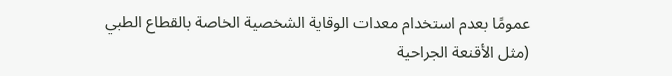عمومًا بعدم استخدام معدات الوقاية الشخصية الخاصة بالقطاع الطبي (مثل الأقنعة الجراحية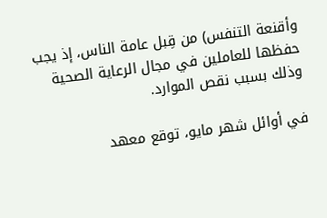وأقنعة التنفس) من قِبل عامة الناس، إذ يجب حفظها للعاملين في مجال الرعاية الصحية وذلك بسبب نقص الموارد.

في أوائل شهر مايو، توقع معهد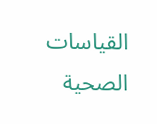القياسات الصحية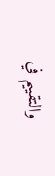والتقييم في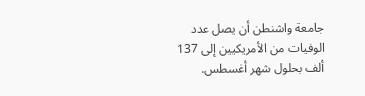جامعة واشنطن أن يصل عدد الوفيات من الأمريكيين إلى 137 ألف بحلول شهر أغسطس.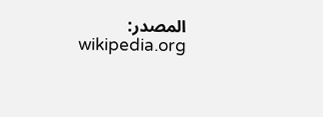المصدر: wikipedia.org